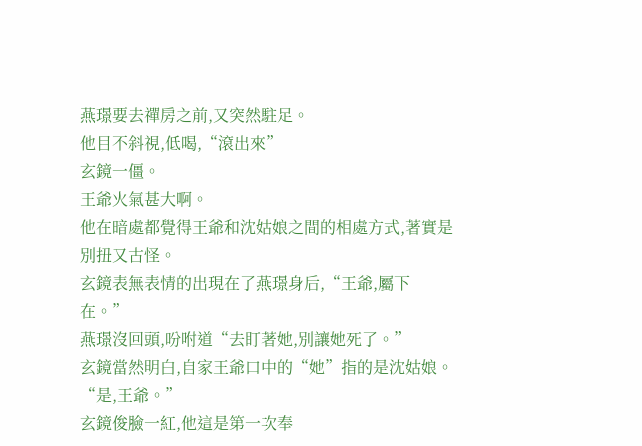燕璟要去禪房之前,又突然駐足。
他目不斜視,低喝,“滾出來”
玄鏡一僵。
王爺火氣甚大啊。
他在暗處都覺得王爺和沈姑娘之間的相處方式,著實是別扭又古怪。
玄鏡表無表情的出現在了燕璟身后,“王爺,屬下在。”
燕璟沒回頭,吩咐道“去盯著她,別讓她死了。”
玄鏡當然明白,自家王爺口中的“她”指的是沈姑娘。
“是,王爺。”
玄鏡俊臉一紅,他這是第一次奉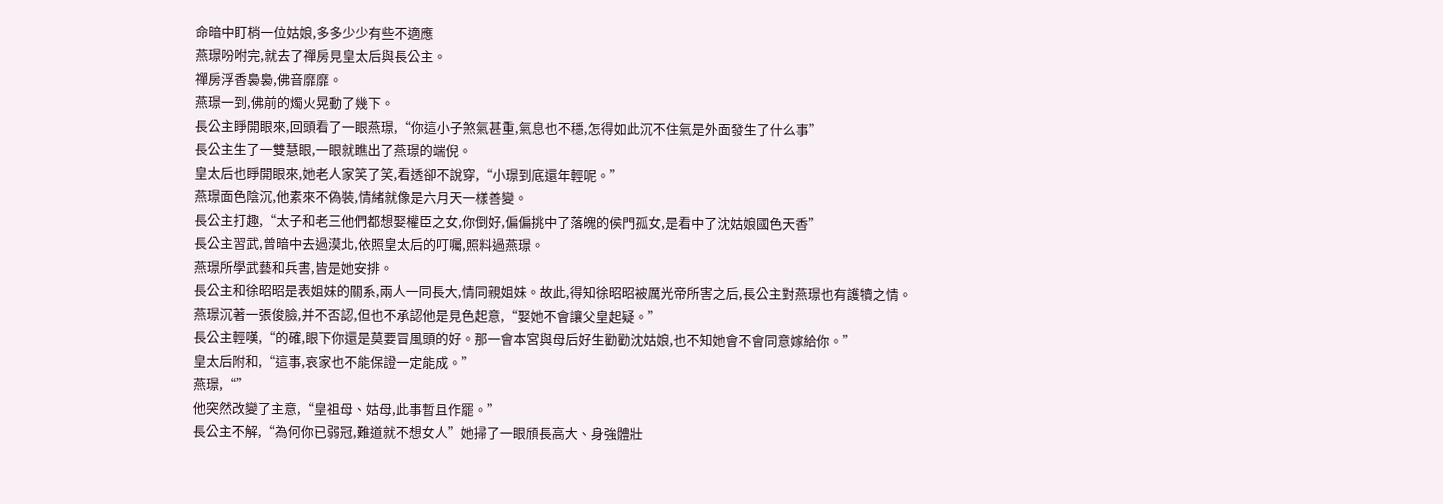命暗中盯梢一位姑娘,多多少少有些不適應
燕璟吩咐完,就去了禪房見皇太后與長公主。
禪房浮香裊裊,佛音靡靡。
燕璟一到,佛前的燭火晃動了幾下。
長公主睜開眼來,回頭看了一眼燕璟,“你這小子煞氣甚重,氣息也不穩,怎得如此沉不住氣是外面發生了什么事”
長公主生了一雙慧眼,一眼就瞧出了燕璟的端倪。
皇太后也睜開眼來,她老人家笑了笑,看透卻不說穿,“小璟到底還年輕呢。”
燕璟面色陰沉,他素來不偽裝,情緒就像是六月天一樣善變。
長公主打趣,“太子和老三他們都想娶權臣之女,你倒好,偏偏挑中了落魄的侯門孤女,是看中了沈姑娘國色天香”
長公主習武,曾暗中去過漠北,依照皇太后的叮囑,照料過燕璟。
燕璟所學武藝和兵書,皆是她安排。
長公主和徐昭昭是表姐妹的關系,兩人一同長大,情同親姐妹。故此,得知徐昭昭被厲光帝所害之后,長公主對燕璟也有護犢之情。
燕璟沉著一張俊臉,并不否認,但也不承認他是見色起意,“娶她不會讓父皇起疑。”
長公主輕嘆,“的確,眼下你還是莫要冒風頭的好。那一會本宮與母后好生勸勸沈姑娘,也不知她會不會同意嫁給你。”
皇太后附和,“這事,哀家也不能保證一定能成。”
燕璟,“”
他突然改變了主意,“皇祖母、姑母,此事暫且作罷。”
長公主不解,“為何你已弱冠,難道就不想女人”她掃了一眼頎長高大、身強體壯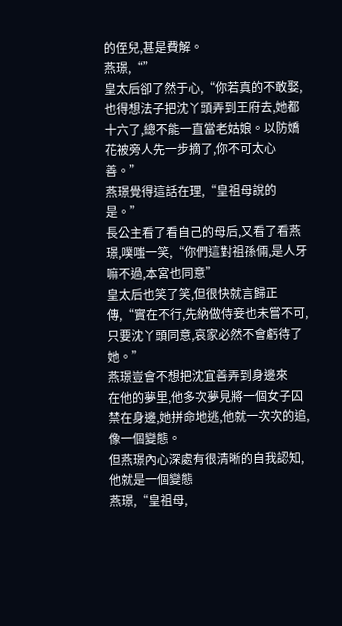的侄兒,甚是費解。
燕璟,“”
皇太后卻了然于心,“你若真的不敢娶,也得想法子把沈丫頭弄到王府去,她都十六了,總不能一直當老姑娘。以防嬌花被旁人先一步摘了,你不可太心善。”
燕璟覺得這話在理,“皇祖母說的是。”
長公主看了看自己的母后,又看了看燕璟,噗嗤一笑,“你們這對祖孫倆,是人牙嘛不過,本宮也同意”
皇太后也笑了笑,但很快就言歸正傳,“實在不行,先納做侍妾也未嘗不可,只要沈丫頭同意,哀家必然不會虧待了她。”
燕璟豈會不想把沈宜善弄到身邊來
在他的夢里,他多次夢見將一個女子囚禁在身邊,她拼命地逃,他就一次次的追,像一個變態。
但燕璟內心深處有很清晰的自我認知,他就是一個變態
燕璟,“皇祖母,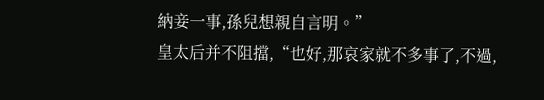納妾一事,孫兒想親自言明。”
皇太后并不阻擋,“也好,那哀家就不多事了,不過,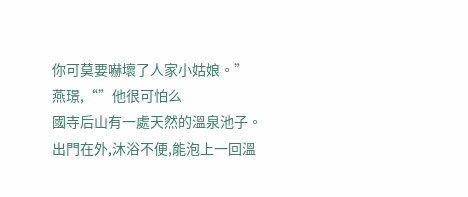你可莫要嚇壞了人家小姑娘。”
燕璟,“”他很可怕么
國寺后山有一處天然的溫泉池子。
出門在外,沐浴不便,能泡上一回溫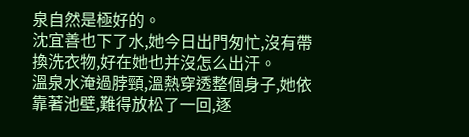泉自然是極好的。
沈宜善也下了水,她今日出門匆忙,沒有帶換洗衣物,好在她也并沒怎么出汗。
溫泉水淹過脖頸,溫熱穿透整個身子,她依靠著池壁,難得放松了一回,逐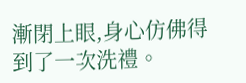漸閉上眼,身心仿佛得到了一次洗禮。